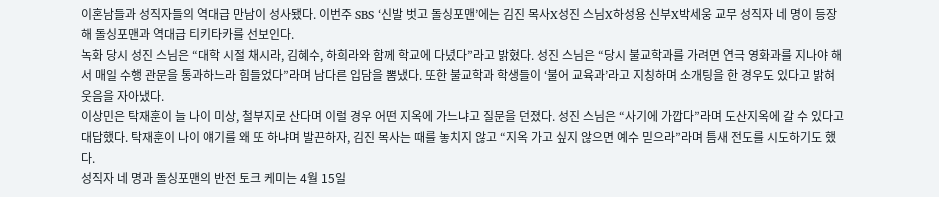이혼남들과 성직자들의 역대급 만남이 성사됐다. 이번주 SBS ‘신발 벗고 돌싱포맨’에는 김진 목사X성진 스님X하성용 신부X박세웅 교무 성직자 네 명이 등장해 돌싱포맨과 역대급 티키타카를 선보인다.
녹화 당시 성진 스님은 “대학 시절 채시라, 김혜수, 하희라와 함께 학교에 다녔다”라고 밝혔다. 성진 스님은 “당시 불교학과를 가려면 연극 영화과를 지나야 해서 매일 수행 관문을 통과하느라 힘들었다”라며 남다른 입담을 뽐냈다. 또한 불교학과 학생들이 ‘불어 교육과’라고 지칭하며 소개팅을 한 경우도 있다고 밝혀 웃음을 자아냈다.
이상민은 탁재훈이 늘 나이 미상, 철부지로 산다며 이럴 경우 어떤 지옥에 가느냐고 질문을 던졌다. 성진 스님은 “사기에 가깝다”라며 도산지옥에 갈 수 있다고 대답했다. 탁재훈이 나이 얘기를 왜 또 하냐며 발끈하자, 김진 목사는 때를 놓치지 않고 “지옥 가고 싶지 않으면 예수 믿으라”라며 틈새 전도를 시도하기도 했다.
성직자 네 명과 돌싱포맨의 반전 토크 케미는 4월 15일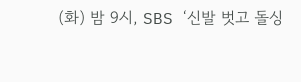(화) 밤 9시, SBS ‘신발 벗고 돌싱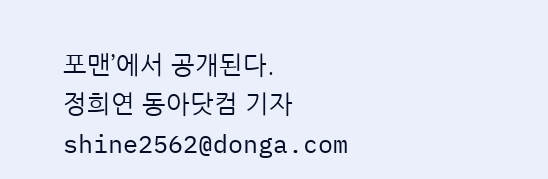포맨’에서 공개된다.
정희연 동아닷컴 기자 shine2562@donga.com